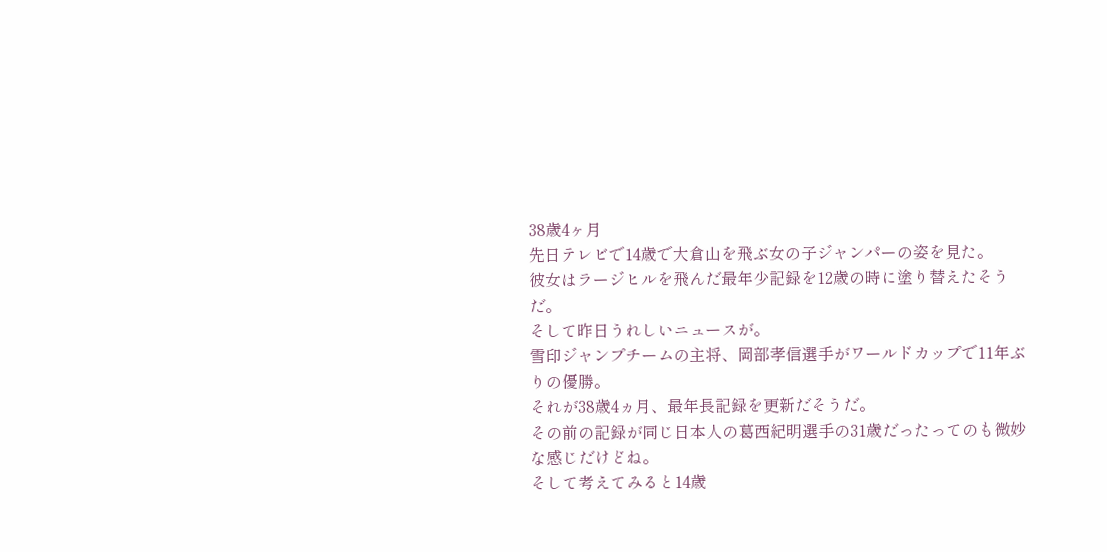38歳4ヶ月
先日テレビで14歳で大倉山を飛ぶ女の子ジャンパーの姿を見た。
彼女はラージヒルを飛んだ最年少記録を12歳の時に塗り替えたそうだ。
そして昨日うれしいニュースが。
雪印ジャンプチームの主将、岡部孝信選手がワールドカップで11年ぶりの優勝。
それが38歳4ヵ月、最年長記録を更新だそうだ。
その前の記録が同じ日本人の葛西紀明選手の31歳だったってのも微妙な感じだけどね。
そして考えてみると14歳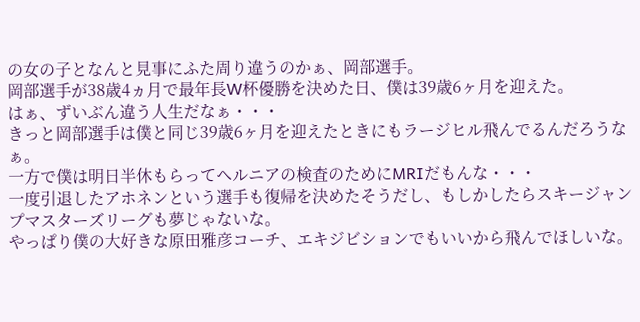の女の子となんと見事にふた周り違うのかぁ、岡部選手。
岡部選手が38歳4ヵ月で最年長W杯優勝を決めた日、僕は39歳6ヶ月を迎えた。
はぁ、ずいぶん違う人生だなぁ・・・
きっと岡部選手は僕と同じ39歳6ヶ月を迎えたときにもラージヒル飛んでるんだろうなぁ。
一方で僕は明日半休もらってヘルニアの検査のためにMRIだもんな・・・
一度引退したアホネンという選手も復帰を決めたそうだし、もしかしたらスキージャンプマスターズリーグも夢じゃないな。
やっぱり僕の大好きな原田雅彦コーチ、エキジビションでもいいから飛んでほしいな。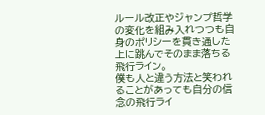ルール改正やジャンプ哲学の変化を組み入れつつも自身のポリシーを貫き通した上に跳んでそのまま落ちる飛行ライン。
僕も人と違う方法と笑われることがあっても自分の信念の飛行ライ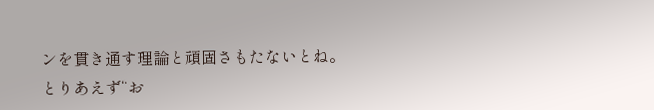ンを貫き通す理論と頑固さもたないとね。
とりあえず“お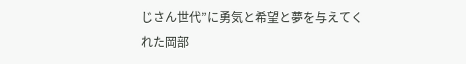じさん世代”に勇気と希望と夢を与えてくれた岡部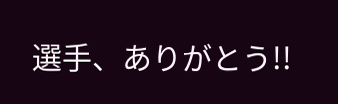選手、ありがとう!!